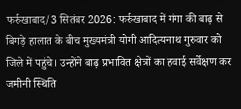फर्रुखाबाद/3 सितंबर 2026: फर्रुखाबाद में गंगा की बाढ़ से बिगड़े हालात के बीच मुख्यमंत्री योगी आदित्यनाथ गुरुवार को जिले में पहुंचे। उन्होंने बाढ़ प्रभावित क्षेत्रों का हवाई सर्वेक्षण कर जमीनी स्थिति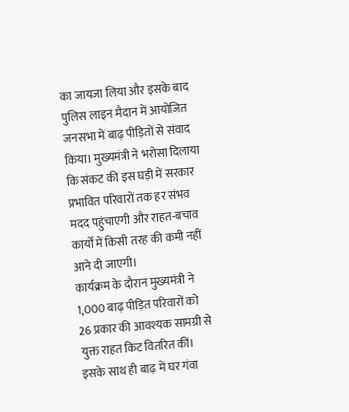का जायजा लिया और इसके बाद पुलिस लाइन मैदान में आयोजित जनसभा में बाढ़ पीड़ितों से संवाद किया। मुख्यमंत्री ने भरोसा दिलाया कि संकट की इस घड़ी में सरकार प्रभावित परिवारों तक हर संभव मदद पहुंचाएगी और राहत-बचाव कार्यों में किसी तरह की कमी नहीं आने दी जाएगी।
कार्यक्रम के दौरान मुख्यमंत्री ने 1,000 बाढ़ पीड़ित परिवारों को 26 प्रकार की आवश्यक सामग्री से युक्त राहत किट वितरित कीं। इसके साथ ही बाढ़ में घर गंवा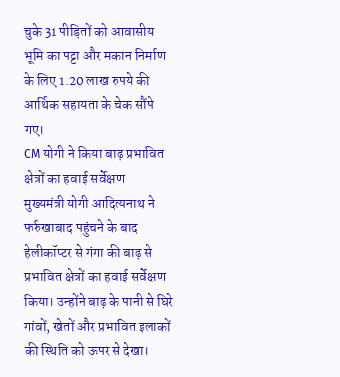चुके 31 पीड़ितों को आवासीय भूमि का पट्टा और मकान निर्माण के लिए 1.20 लाख रुपये की आर्थिक सहायता के चेक सौंपे गए।
CM योगी ने किया बाढ़ प्रभावित क्षेत्रों का हवाई सर्वेक्षण
मुख्यमंत्री योगी आदित्यनाथ ने फर्रुखाबाद पहुंचने के बाद हेलीकॉप्टर से गंगा की बाढ़ से प्रभावित क्षेत्रों का हवाई सर्वेक्षण किया। उन्होंने बाढ़ के पानी से घिरे गांवों, खेतों और प्रभावित इलाकों की स्थिति को ऊपर से देखा।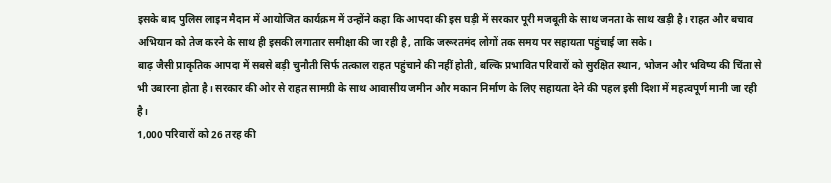इसके बाद पुलिस लाइन मैदान में आयोजित कार्यक्रम में उन्होंने कहा कि आपदा की इस घड़ी में सरकार पूरी मजबूती के साथ जनता के साथ खड़ी है। राहत और बचाव अभियान को तेज करने के साथ ही इसकी लगातार समीक्षा की जा रही है, ताकि जरूरतमंद लोगों तक समय पर सहायता पहुंचाई जा सके।
बाढ़ जैसी प्राकृतिक आपदा में सबसे बड़ी चुनौती सिर्फ तत्काल राहत पहुंचाने की नहीं होती, बल्कि प्रभावित परिवारों को सुरक्षित स्थान, भोजन और भविष्य की चिंता से भी उबारना होता है। सरकार की ओर से राहत सामग्री के साथ आवासीय जमीन और मकान निर्माण के लिए सहायता देने की पहल इसी दिशा में महत्वपूर्ण मानी जा रही है।
1,000 परिवारों को 26 तरह की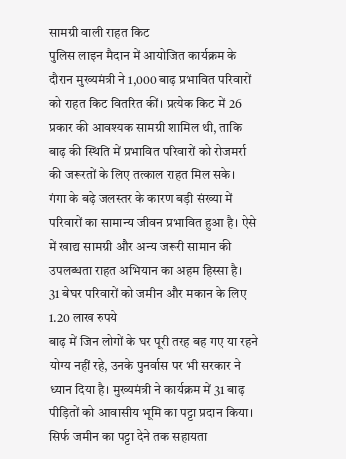सामग्री वाली राहत किट
पुलिस लाइन मैदान में आयोजित कार्यक्रम के दौरान मुख्यमंत्री ने 1,000 बाढ़ प्रभावित परिवारों को राहत किट वितरित कीं। प्रत्येक किट में 26 प्रकार की आवश्यक सामग्री शामिल थी, ताकि बाढ़ की स्थिति में प्रभावित परिवारों को रोजमर्रा की जरूरतों के लिए तत्काल राहत मिल सके।
गंगा के बढ़े जलस्तर के कारण बड़ी संख्या में परिवारों का सामान्य जीवन प्रभावित हुआ है। ऐसे में खाद्य सामग्री और अन्य जरूरी सामान की उपलब्धता राहत अभियान का अहम हिस्सा है।
31 बेघर परिवारों को जमीन और मकान के लिए 1.20 लाख रुपये
बाढ़ में जिन लोगों के घर पूरी तरह बह गए या रहने योग्य नहीं रहे, उनके पुनर्वास पर भी सरकार ने ध्यान दिया है। मुख्यमंत्री ने कार्यक्रम में 31 बाढ़ पीड़ितों को आवासीय भूमि का पट्टा प्रदान किया।
सिर्फ जमीन का पट्टा देने तक सहायता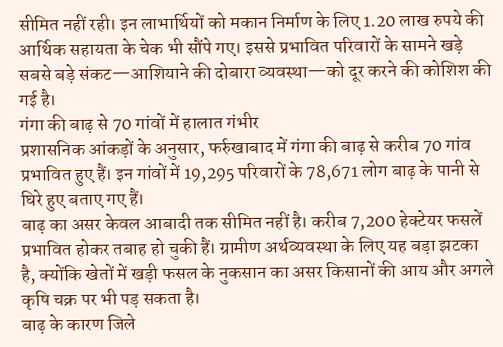सीमित नहीं रही। इन लाभार्थियों को मकान निर्माण के लिए 1.20 लाख रुपये की आर्थिक सहायता के चेक भी सौंपे गए। इससे प्रभावित परिवारों के सामने खड़े सबसे बड़े संकट—आशियाने की दोबारा व्यवस्था—को दूर करने की कोशिश की गई है।
गंगा की बाढ़ से 70 गांवों में हालात गंभीर
प्रशासनिक आंकड़ों के अनुसार, फर्रुखाबाद में गंगा की बाढ़ से करीब 70 गांव प्रभावित हुए हैं। इन गांवों में 19,295 परिवारों के 78,671 लोग बाढ़ के पानी से घिरे हुए बताए गए हैं।
बाढ़ का असर केवल आबादी तक सीमित नहीं है। करीब 7,200 हेक्टेयर फसलें प्रभावित होकर तबाह हो चुकी हैं। ग्रामीण अर्थव्यवस्था के लिए यह बड़ा झटका है, क्योंकि खेतों में खड़ी फसल के नुकसान का असर किसानों की आय और अगले कृषि चक्र पर भी पड़ सकता है।
बाढ़ के कारण जिले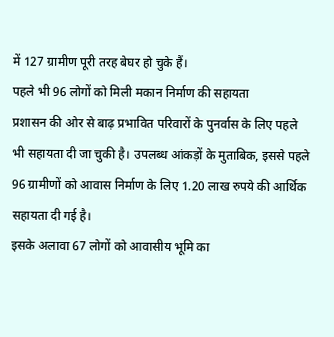में 127 ग्रामीण पूरी तरह बेघर हो चुके हैं।
पहले भी 96 लोगों को मिली मकान निर्माण की सहायता
प्रशासन की ओर से बाढ़ प्रभावित परिवारों के पुनर्वास के लिए पहले भी सहायता दी जा चुकी है। उपलब्ध आंकड़ों के मुताबिक, इससे पहले 96 ग्रामीणों को आवास निर्माण के लिए 1.20 लाख रुपये की आर्थिक सहायता दी गई है।
इसके अलावा 67 लोगों को आवासीय भूमि का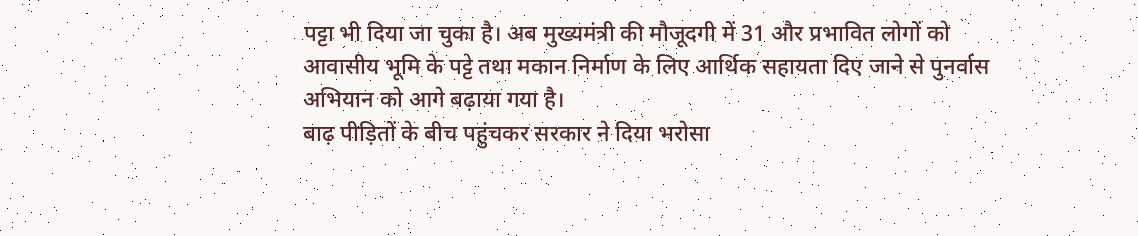पट्टा भी दिया जा चुका है। अब मुख्यमंत्री की मौजूदगी में 31 और प्रभावित लोगों को आवासीय भूमि के पट्टे तथा मकान निर्माण के लिए आर्थिक सहायता दिए जाने से पुनर्वास अभियान को आगे बढ़ाया गया है।
बाढ़ पीड़ितों के बीच पहुंचकर सरकार ने दिया भरोसा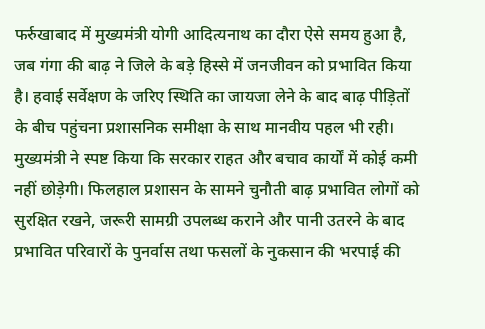फर्रुखाबाद में मुख्यमंत्री योगी आदित्यनाथ का दौरा ऐसे समय हुआ है, जब गंगा की बाढ़ ने जिले के बड़े हिस्से में जनजीवन को प्रभावित किया है। हवाई सर्वेक्षण के जरिए स्थिति का जायजा लेने के बाद बाढ़ पीड़ितों के बीच पहुंचना प्रशासनिक समीक्षा के साथ मानवीय पहल भी रही।
मुख्यमंत्री ने स्पष्ट किया कि सरकार राहत और बचाव कार्यों में कोई कमी नहीं छोड़ेगी। फिलहाल प्रशासन के सामने चुनौती बाढ़ प्रभावित लोगों को सुरक्षित रखने, जरूरी सामग्री उपलब्ध कराने और पानी उतरने के बाद प्रभावित परिवारों के पुनर्वास तथा फसलों के नुकसान की भरपाई की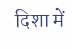दिशा में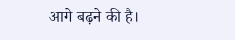आगे बढ़ने की है।